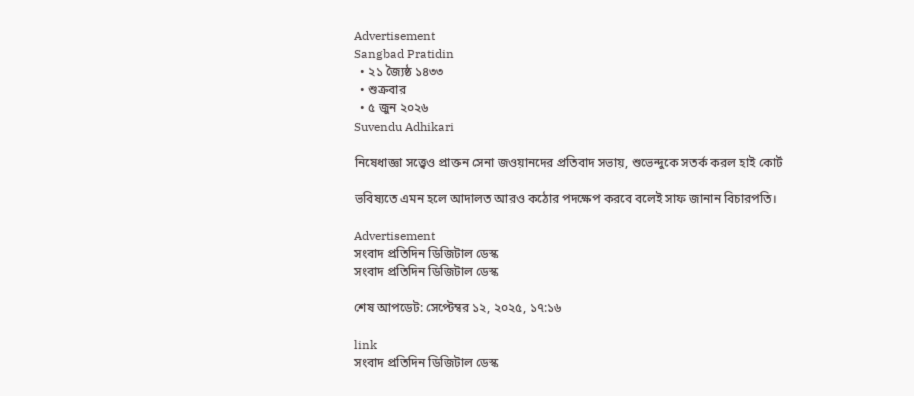Advertisement
Sangbad Pratidin
  • ২১ জ্যৈষ্ঠ ১৪৩৩
  • শুক্রবার
  • ৫ জুন ২০২৬
Suvendu Adhikari

নিষেধাজ্ঞা সত্ত্বেও প্রাক্তন সেনা জওয়ানদের প্রতিবাদ সভায়, শুভেন্দুকে সতর্ক করল হাই কোর্ট

ভবিষ্যতে এমন হলে আদালত আরও কঠোর পদক্ষেপ করবে বলেই সাফ জানান বিচারপতি।

Advertisement
সংবাদ প্রতিদিন ডিজিটাল ডেস্ক
সংবাদ প্রতিদিন ডিজিটাল ডেস্ক

শেষ আপডেট: সেপ্টেম্বর ১২, ২০২৫, ১৭:১৬

link
সংবাদ প্রতিদিন ডিজিটাল ডেস্ক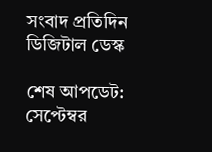সংবাদ প্রতিদিন ডিজিটাল ডেস্ক

শেষ আপডেট: সেপ্টেম্বর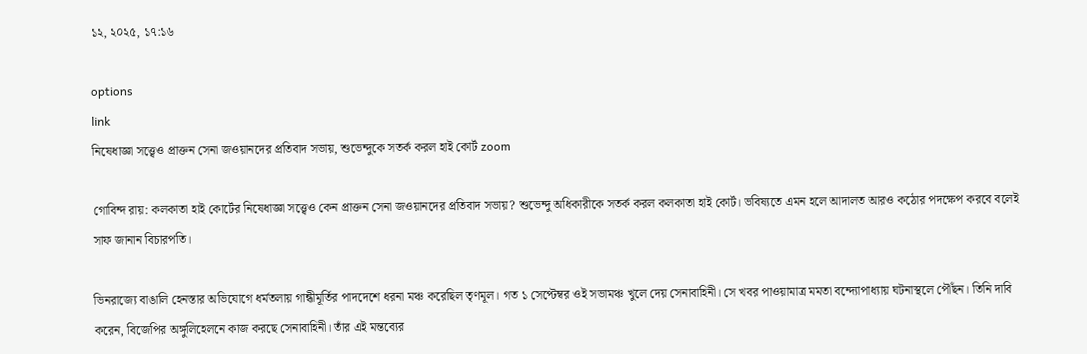১২, ২০২৫, ১৭:১৬

options
link
নিষেধাজ্ঞা সত্ত্বেও প্রাক্তন সেনা জওয়ানদের প্রতিবাদ সভায়, শুভেন্দুকে সতর্ক করল হাই কোর্ট zoom

গোবিন্দ রায়: কলকাতা হাই কোর্টের নিষেধাজ্ঞা সত্ত্বেও কেন প্রাক্তন সেনা জওয়ানদের প্রতিবাদ সভায়? শুভেন্দু অধিকারীকে সতর্ক করল কলকাতা হাই কোর্ট। ভবিষ্যতে এমন হলে আদালত আরও কঠোর পদক্ষেপ করবে বলেই সাফ জানান বিচারপতি।

ভিনরাজ্যে বাঙালি হেনস্তার অভিযোগে ধর্মতলায় গান্ধীমূর্তির পাদদেশে ধরনা মঞ্চ করেছিল তৃণমূল। গত ১ সেপ্টেম্বর ওই সভামঞ্চ খুলে দেয় সেনাবাহিনী। সে খবর পাওয়ামাত্র মমতা বন্দ্যোপাধ্যায় ঘটনাস্থলে পৌঁছন। তিনি দাবি করেন, বিজেপির অঙ্গুলিহেলনে কাজ করছে সেনাবাহিনী। তাঁর এই মন্তব্যের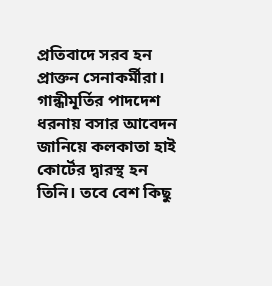প্রতিবাদে সরব হন প্রাক্তন সেনাকর্মীরা। গান্ধীমূর্তির পাদদেশ ধরনায় বসার আবেদন জানিয়ে কলকাতা হাই কোর্টের দ্বারস্থ হন তিনি। তবে বেশ কিছু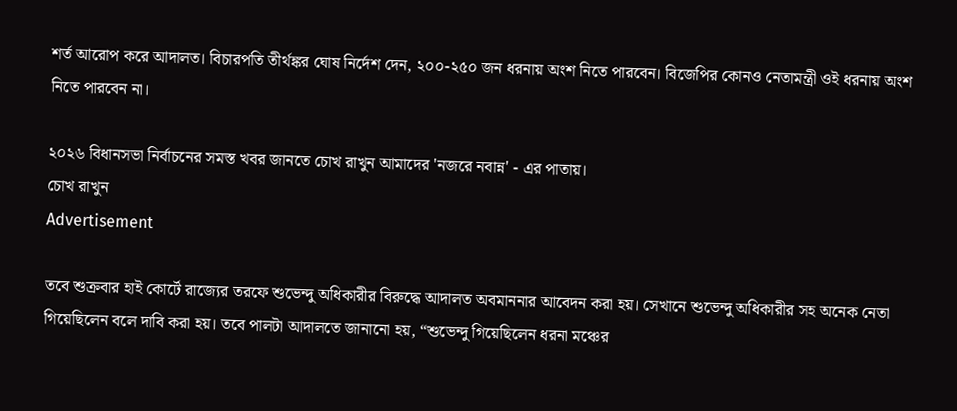শর্ত আরোপ করে আদালত। বিচারপতি তীর্থঙ্কর ঘোষ নির্দেশ দেন, ২০০-২৫০ জন ধরনায় অংশ নিতে পারবেন। বিজেপির কোনও নেতামন্ত্রী ওই ধরনায় অংশ নিতে পারবেন না।

২০২৬ বিধানসভা নির্বাচনের সমস্ত খবর জানতে চোখ রাখুন আমাদের 'নজরে নবান্ন' - এর পাতায়।
চোখ রাখুন
Advertisement

তবে শুক্রবার হাই কোর্টে রাজ্যের তরফে শুভেন্দু অধিকারীর বিরুদ্ধে আদালত অবমাননার আবেদন করা হয়। সেখানে শুভেন্দু অধিকারীর সহ অনেক নেতা গিয়েছিলেন বলে দাবি করা হয়। তবে পালটা আদালতে জানানো হয়, “শুভেন্দু গিয়েছিলেন ধরনা মঞ্চের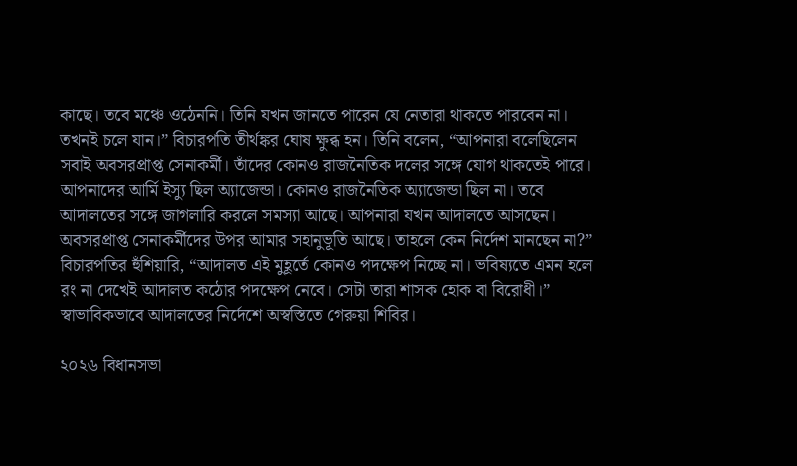কাছে। তবে মঞ্চে ওঠেননি। তিনি যখন জানতে পারেন যে নেতারা থাকতে পারবেন না। তখনই চলে যান।” বিচারপতি তীর্থঙ্কর ঘোষ ক্ষুব্ধ হন। তিনি বলেন, “আপনারা বলেছিলেন সবাই অবসরপ্রাপ্ত সেনাকর্মী। তাঁদের কোনও রাজনৈতিক দলের সঙ্গে যোগ থাকতেই পারে। আপনাদের আর্মি ইস্যু ছিল অ্যাজেন্ডা। কোনও রাজনৈতিক অ্যাজেন্ডা ছিল না। তবে আদালতের সঙ্গে জাগলারি করলে সমস্যা আছে। আপনারা যখন আদালতে আসছেন। অবসরপ্রাপ্ত সেনাকর্মীদের উপর আমার সহানুভূতি আছে। তাহলে কেন নির্দেশ মানছেন না?” বিচারপতির হুঁশিয়ারি, “আদালত এই মুহূর্তে কোনও পদক্ষেপ নিচ্ছে না। ভবিষ্যতে এমন হলে রং না দেখেই আদালত কঠোর পদক্ষেপ নেবে। সেটা তারা শাসক হোক বা বিরোধী।” স্বাভাবিকভাবে আদালতের নির্দেশে অস্বস্তিতে গেরুয়া শিবির।

২০২৬ বিধানসভা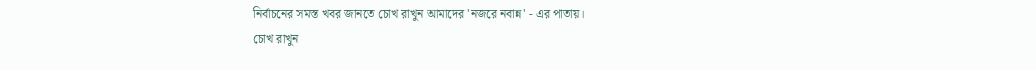নির্বাচনের সমস্ত খবর জানতে চোখ রাখুন আমাদের 'নজরে নবান্ন' - এর পাতায়।
চোখ রাখুন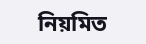নিয়মিত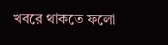খবরে থাকতে ফলো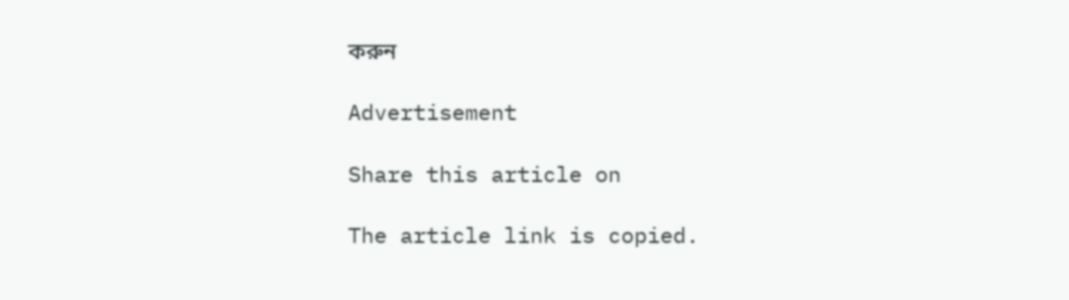করুন

Advertisement

Share this article on

The article link is copied.